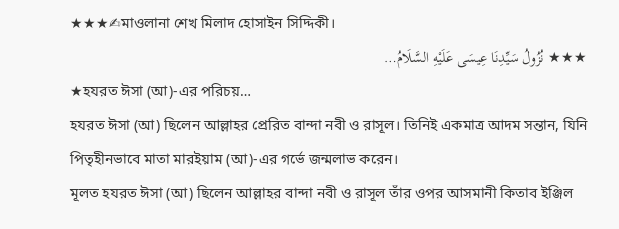★★★✍মাওলানা শেখ মিলাদ হোসাইন সিদ্দিকী।
★★★ نُزُولُ سَيِّدِنَا عِيسَى عَلَيْهِ السَّلَامُ…
★হযরত ঈসা (আ)-এর পরিচয়…
হযরত ঈসা (আ) ছিলেন আল্লাহর প্রেরিত বান্দা নবী ও রাসূল। তিনিই একমাত্র আদম সন্তান, যিনি পিতৃহীনভাবে মাতা মারইয়াম (আ)-এর গর্ভে জন্মলাভ করেন।
মূলত হযরত ঈসা (আ) ছিলেন আল্লাহর বান্দা নবী ও রাসূল তাঁর ওপর আসমানী কিতাব ইঞ্জিল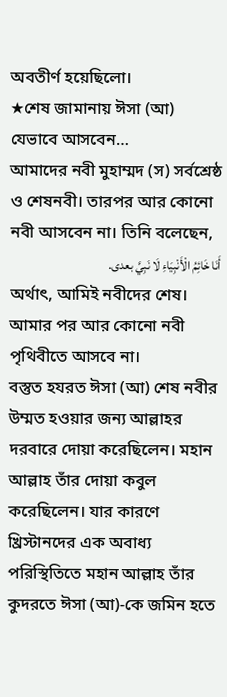অবতীর্ণ হয়েছিলো।
★শেষ জামানায় ঈসা (আ) যেভাবে আসবেন…
আমাদের নবী মুহাম্মদ (স) সর্বশ্রেষ্ঠ ও শেষনবী। তারপর আর কোনো নবী আসবেন না। তিনি বলেছেন,
أَنَا خَائِمُ الْأَنْبِيَاءِ لَا نَبِيَّ بعدی.
অর্থাৎ, আমিই নবীদের শেষ। আমার পর আর কোনো নবী পৃথিবীতে আসবে না।
বস্তুত হযরত ঈসা (আ) শেষ নবীর উম্মত হওয়ার জন্য আল্লাহর দরবারে দোয়া করেছিলেন। মহান আল্লাহ তাঁর দোয়া কবুল করেছিলেন। যার কারণে খ্রিস্টানদের এক অবাধ্য পরিস্থিতিতে মহান আল্লাহ তাঁর কুদরতে ঈসা (আ)-কে জমিন হতে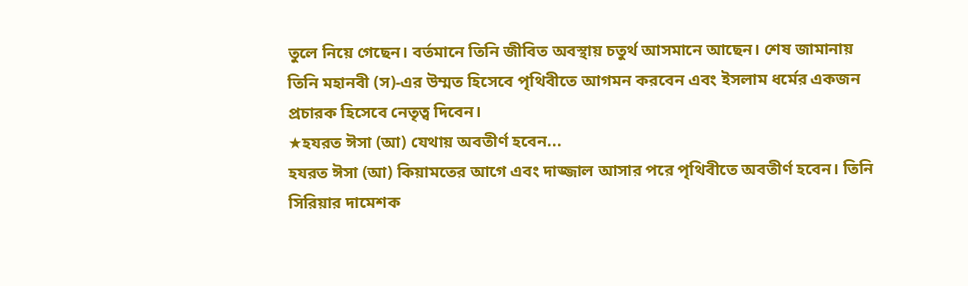তুলে নিয়ে গেছেন। বর্তমানে তিনি জীবিত অবস্থায় চতুর্থ আসমানে আছেন। শেষ জামানায় তিনি মহানবী (স)-এর উম্মত হিসেবে পৃথিবীতে আগমন করবেন এবং ইসলাম ধর্মের একজন প্রচারক হিসেবে নেতৃত্ব দিবেন।
★হযরত ঈসা (আ) যেথায় অবতীর্ণ হবেন...
হযরত ঈসা (আ) কিয়ামতের আগে এবং দাজ্জাল আসার পরে পৃথিবীতে অবতীর্ণ হবেন। তিনি সিরিয়ার দামেশক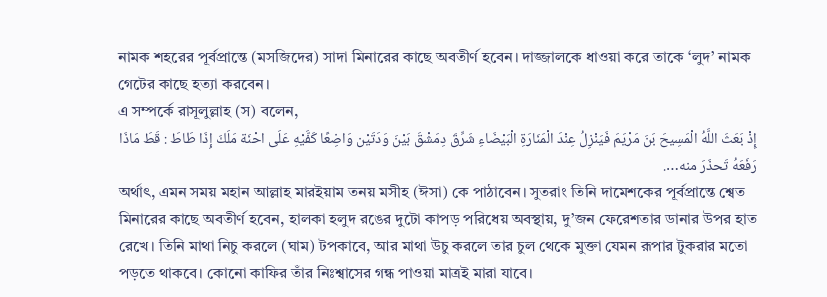নামক শহরের পূর্বপ্রান্তে (মসজিদের) সাদা মিনারের কাছে অবতীর্ণ হবেন। দাজ্জালকে ধাওয়া করে তাকে ‘লুদ’ নামক গেটের কাছে হত্যা করবেন।
এ সম্পর্কে রাসূলুল্লাহ (স) বলেন,
إِذْ بَعَثَ اللَّهُ الْمَسِيحَ بَنَ مَرْيَمَ فَيَنْزِلُ عِنْدَ الْمَنَارَةِ الْبَيْضَاءِ شَرِّقَ دِمَشْقَ بَيْنَ وَدَتَيْن وَاضِعًا كَفَّيْهِ عَلَى احْنَة مَلَكَ إِذَا طَاطَ : قَطَ مَاذَا رَفَعَهُ تَحذَرَ منه….
অর্থাৎ, এমন সময় মহান আল্লাহ মারইয়াম তনয় মসীহ (ঈসা) কে পাঠাবেন। সুতরাং তিনি দামেশকের পূর্বপ্রান্তে শ্বেত মিনারের কাছে অবতীর্ণ হবেন, হালকা হলুদ রঙের দুটো কাপড় পরিধেয় অবস্থায়, দু’জন ফেরেশতার ডানার উপর হাত রেখে। তিনি মাথা নিচু করলে (ঘাম) টপকাবে, আর মাথা উচু করলে তার চুল থেকে মুক্তা যেমন রূপার টুকরার মতো পড়তে থাকবে। কোনো কাফির তাঁর নিঃশ্বাসের গন্ধ পাওয়া মাত্রই মারা যাবে।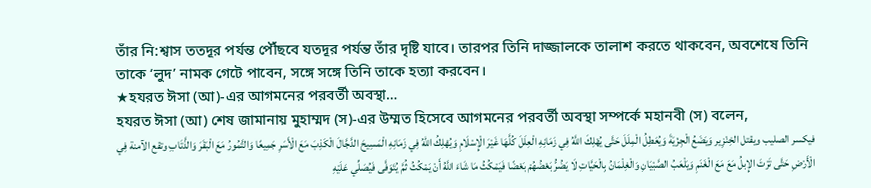তাঁর নি:শ্বাস ততদূর পর্যন্ত পৌঁছবে যতদূর পর্যন্ত তাঁর দৃষ্টি যাবে। তারপর তিনি দাজ্জালকে তালাশ করতে থাকবেন, অবশেষে তিনি তাকে ‘লুদ’ নামক গেটে পাবেন, সঙ্গে সঙ্গে তিনি তাকে হত্যা করবেন।
★হযরত ঈসা (আ)-এর আগমনের পরবর্তী অবস্থা…
হযরত ঈসা (আ) শেষ জামানায় মুহাম্মদ (স)-এর উম্মত হিসেবে আগমনের পরবর্তী অবস্থা সম্পর্কে মহানবী (স) বলেন,
فيكسر الصليب ويقتل الخِنْزِير وَيَضَعُ الْجِزْيَةَ وَيُعَطِلُ الْمِلَلَ حَتَّى يُهْلِكَ اللَّهُ فِي زَمَانِهِ الْعِلَلَ كُلَّهَا غَيْرَ الْإِسْلَامِ وَيُهْلِكُ اللهُ فِي زَمَانِهِ الْمَسِيحَ الدَّجَّالَ الْكَذِبَ مَعَ الْأَسَرِ جَمِيعًا وَالتَّمُورُ مَعَ الْبَقَرَ وَالذَّتَابِ وتقع الآمنة فِي الْأَرْضِ حَتَّى تَرْتَ الإِبلُ مَعَ مَعَ الْغَنَمِ وَيَلْعَبُ الصَّبْيَانِ وَالْغِلْمَانُ بِالْحَيَّاتِ لَا يَضُرُّ بَعْضُهُمْ بَعْضًا فَيَمْكُثُ مَا شَاءَ اللَّهُ أَنْ يَمْكُثُ ثُمَّ يُتَوَفَّى فَيُصَلِّي عَلَيْهِ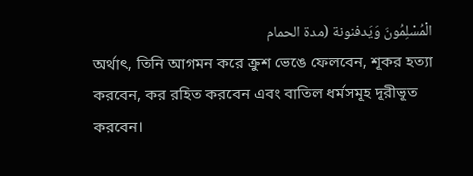الْمُسْلِمُونَ وَيَدفنونة (مدة الحمام
অর্থাৎ, তিনি আগমন করে ক্রুশ ভেঙে ফেলবেন, শূকর হত্যা করবেন, কর রহিত করবেন এবং বাতিল ধর্মসমূহ দূরীভূত করবেন।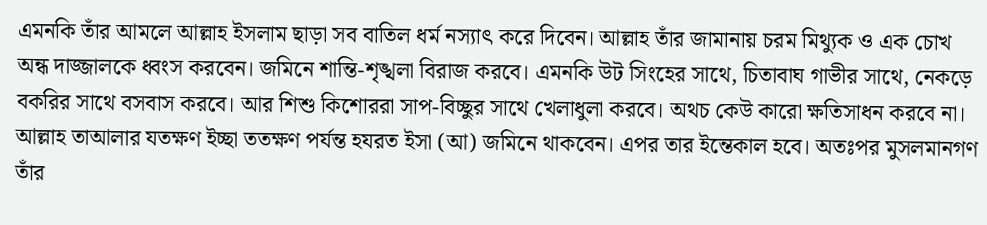এমনকি তাঁর আমলে আল্লাহ ইসলাম ছাড়া সব বাতিল ধর্ম নস্যাৎ করে দিবেন। আল্লাহ তাঁর জামানায় চরম মিথ্যুক ও এক চোখ অন্ধ দাজ্জালকে ধ্বংস করবেন। জমিনে শান্তি-শৃঙ্খলা বিরাজ করবে। এমনকি উট সিংহের সাথে, চিতাবাঘ গাভীর সাথে, নেকড়ে বকরির সাথে বসবাস করবে। আর শিশু কিশোররা সাপ-বিচ্ছুর সাথে খেলাধুলা করবে। অথচ কেউ কারো ক্ষতিসাধন করবে না। আল্লাহ তাআলার যতক্ষণ ইচ্ছা ততক্ষণ পর্যন্ত হযরত ইসা (আ) জমিনে থাকবেন। এপর তার ইন্তেকাল হবে। অতঃপর মুসলমানগণ তাঁর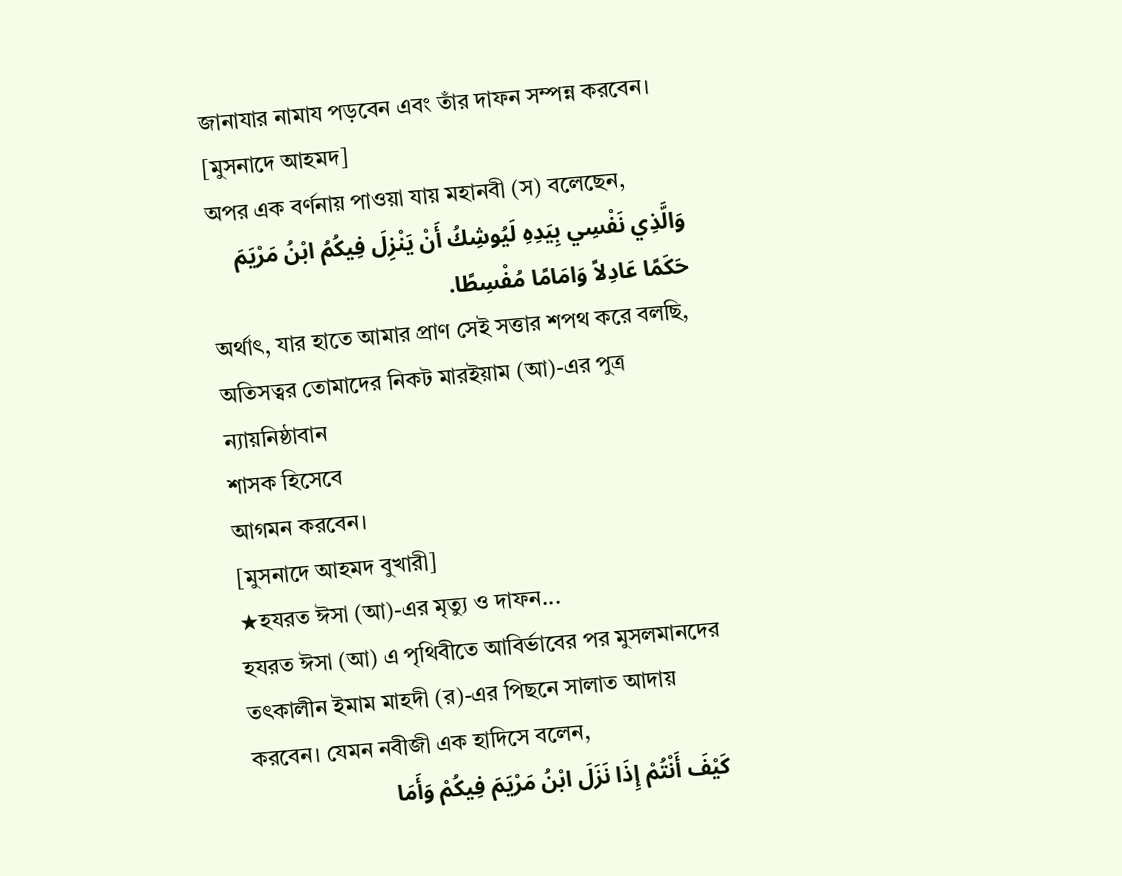জানাযার নামায পড়বেন এবং তাঁর দাফন সম্পন্ন করবেন।
[মুসনাদে আহমদ]
অপর এক বর্ণনায় পাওয়া যায় মহানবী (স) বলেছেন,
وَالَّذِي نَفْسِي بِيَدِهِ لَيُوشِكُ أَنْ يَنْزِلَ فِيكُمُ ابْنُ مَرْيَمَ حَكَمًا عَادِلاً وَامَامًا مُفْسِطًا.
অর্থাৎ, যার হাতে আমার প্রাণ সেই সত্তার শপথ করে বলছি, অতিসত্বর তোমাদের নিকট মারইয়াম (আ)-এর পুত্র ন্যায়নিষ্ঠাবান
শাসক হিসেবে
আগমন করবেন।
[মুসনাদে আহমদ বুখারী]
★হযরত ঈসা (আ)-এর মৃত্যু ও দাফন...
হযরত ঈসা (আ) এ পৃথিবীতে আবির্ভাবের পর মুসলমানদের তৎকালীন ইমাম মাহদী (র)-এর পিছনে সালাত আদায় করবেন। যেমন নবীজী এক হাদিসে বলেন,
كَيْفَ أَنْتُمْ إِذَا نَزَلَ ابْنُ مَرْيَمَ فِيكُمْ وَأَمَا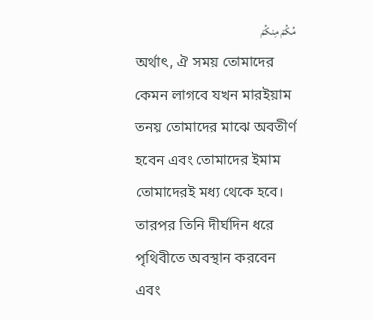مُكُمْ مِنكُمْ
অর্থাৎ, ঐ সময় তোমাদের কেমন লাগবে যখন মারইয়াম তনয় তোমাদের মাঝে অবতীর্ণ হবেন এবং তোমাদের ইমাম তোমাদেরই মধ্য থেকে হবে। তারপর তিনি দীর্ঘদিন ধরে পৃথিবীতে অবস্থান করবেন এবং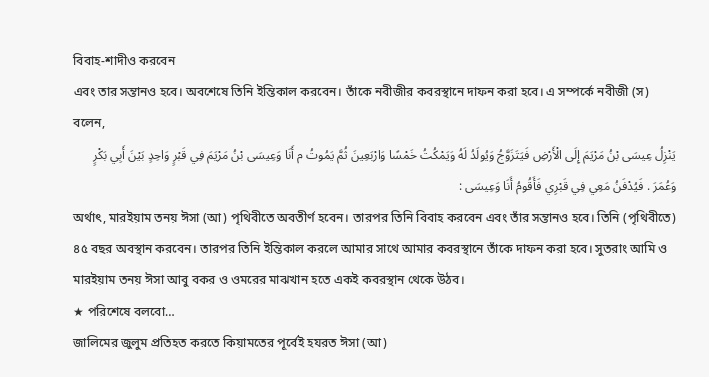বিবাহ-শাদীও করবেন
এবং তার সন্তানও হবে। অবশেষে তিনি ইন্তিকাল করবেন। তাঁকে নবীজীর কবরস্থানে দাফন করা হবে। এ সম্পর্কে নবীজী (স) বলেন,
يَنْزِلُ عِيسَى بْنُ مَرْيَمَ إِلَى الْأَرْضِ فَيَتَزَوَّجُ وَيُولَدُ لَهُ وَيَمْكُتُ خَمْسًا وَارْبَعِينَ ثُمَّ يَمُوتُ م أَنَا وَعِيسَى بْنُ مَرْيَمَ فِي قَبْرٍ وَاحِدٍ بَيْنَ أَبِي بَكْرٍ وَعُمَرَ . فَيُدْفَنُ مَعِي فِي قَبْرِي فَأَقُومُ أَنَا وَعِيسَى :
অর্থাৎ, মারইয়াম তনয় ঈসা (আ) পৃথিবীতে অবতীর্ণ হবেন। তারপর তিনি বিবাহ করবেন এবং তাঁর সন্তানও হবে। তিনি (পৃথিবীতে) ৪৫ বছর অবস্থান করবেন। তারপর তিনি ইন্তিকাল করলে আমার সাথে আমার কবরস্থানে তাঁকে দাফন করা হবে। সুতরাং আমি ও মারইয়াম তনয় ঈসা আবু বকর ও ওমরের মাঝখান হতে একই কবরস্থান থেকে উঠব।
★ পরিশেষে বলবো…
জালিমের জুলুম প্রতিহত করতে কিয়ামতের পূর্বেই হযরত ঈসা (আ)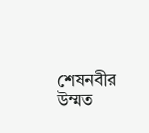শেষনবীর উম্মত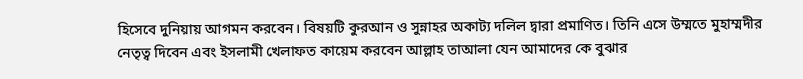হিসেবে দুনিয়ায় আগমন করবেন। বিষয়টি কুরআন ও সুন্নাহর অকাট্য দলিল দ্বারা প্রমাণিত। তিনি এসে উম্মতে মুহাম্মদীর নেতৃত্ব দিবেন এবং ইসলামী খেলাফত কায়েম করবেন আল্লাহ তাআলা যেন আমাদের কে বুঝার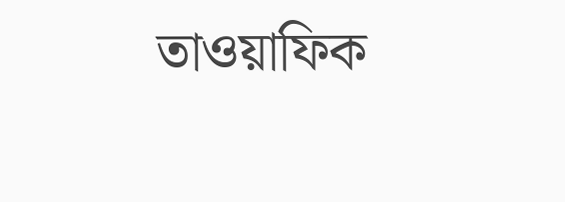তাওয়াফিক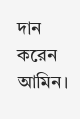দান করেন আমিন।